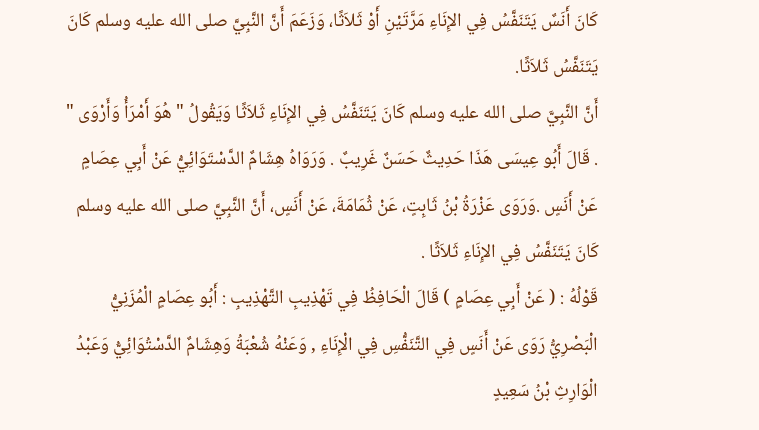كَانَ أَنَسٌ يَتَنَفَّسُ فِي الإِنَاءِ مَرَّتَيْنِ أَوْ ثَلاَثًا، وَزَعَمَ أَنَّ النَّبِيَّ صلى الله عليه وسلم كَانَ يَتَنَفَّسُ ثَلاَثًا.
أَنَّ النَّبِيَّ صلى الله عليه وسلم كَانَ يَتَنَفَّسُ فِي الإِنَاءِ ثَلاَثًا وَيَقُولُ " هُوَ أَمْرَأُ وَأَرْوَى " . قَالَ أَبُو عِيسَى هَذَا حَدِيثٌ حَسَنٌ غَرِيبٌ . وَرَوَاهُ هِشَامٌ الدَّسْتَوَائِيُّ عَنْ أَبِي عِصَامٍ عَنْ أَنَسٍ .وَرَوَى عَزْرَةُ بْنُ ثَابِتٍ، عَنْ ثُمَامَةَ، عَنْ أَنَسٍ، أَنَّ النَّبِيَّ صلى الله عليه وسلم كَانَ يَتَنَفَّسُ فِي الإِنَاءِ ثَلاَثًا .
قَوْلُهُ : ( عَنْ أَبِي عِصَامٍ ) قَالَ الْحَافِظُ فِي تَهْذِيبِ التَّهْذِيبِ : أَبُو عِصَامٍ الْمُزَنِيُّ الْبَصْرِيُّ رَوَى عَنْ أَنَسٍ فِي التَّنَفُّسِ فِي الْإِنَاءِ , وَعَنْهُ شُعْبَةُ وَهِشَامٌ الدَّسْتُوَائِيُّ وَعَبْدُ الْوَارِثِ بْنُ سَعِيدٍ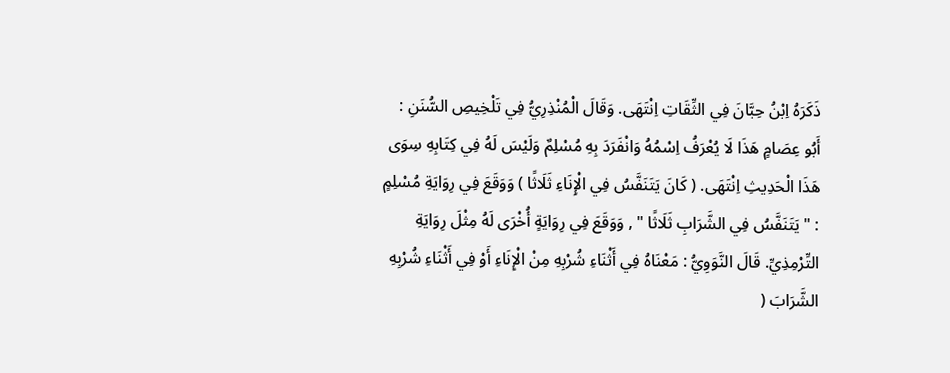ذَكَرَهُ اِبْنُ حِبَّانَ فِي الثِّقَاتِ اِنْتَهَى. وَقَالَ الْمُنْذِرِيُّ فِي تَلْخِيصِ السُّنَنِ : أَبُو عِصَامٍ هَذَا لَا يُعْرَفُ اِسْمُهُ وَانْفَرَدَ بِهِ مُسْلِمٌ وَلَيْسَ لَهُ فِي كِتَابِهِ سِوَى هَذَا الْحَدِيثِ اِنْتَهَى. ( كَانَ يَتَنَفَّسُ فِي الْإِنَاءِ ثَلَاثًا ) وَوَقَعَ فِي رِوَايَةِ مُسْلِمٍ : " يَتَنَفَّسُ فِي الشَّرَابِ ثَلَاثًا " , وَوَقَعَ فِي رِوَايَةٍ أُخْرَى لَهُ مِثْلَ رِوَايَةِ التِّرْمِذِيِّ. قَالَ النَّوَوِيُّ : مَعْنَاهُ فِي أَثْنَاءِ شُرْبِهِ مِنْ الْإِنَاءِ أَوْ فِي أَثْنَاءِ شُرْبِهِ الشَّرَابَ (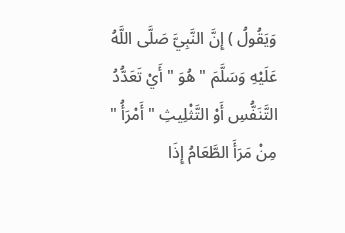وَيَقُولُ ) إِنَّ النَّبِيَّ صَلَّى اللَّهُ عَلَيْهِ وَسَلَّمَ " هُوَ " أَيْ تَعَدُّدُ التَّنَفُّسِ أَوْ التَّثْلِيثِ " أَمْرَأُ " مِنْ مَرَأَ الطَّعَامُ إِذَا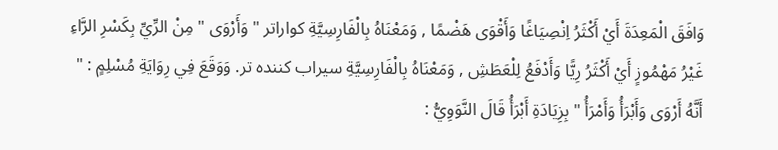وَافَقَ الْمَعِدَةَ أَيْ أَكْثَرُ اِنْصِيَاغًا وَأَقْوَى هَضْمًا , وَمَعْنَاهُ بِالْفَارِسِيَّةِ كواراتر " وَأَرْوَى " مِنْ الرِّيِّ بِكَسْرِ الرَّاءِ غَيْرُ مَهْمُوزٍ أَيْ أَكْثَرُ رِيًّا وَأَدْفَعُ لِلْعَطَشِ , وَمَعْنَاهُ بِالْفَارِسِيَّةِ سيراب كننده تر. وَوَقَعَ فِي رِوَايَةِ مُسْلِمٍ : " أَنَّهُ أَرْوَى وَأَبْرَأُ وَأَمْرَأُ " بِزِيَادَةِ أَبْرَأُ قَالَ النَّوَوِيُّ :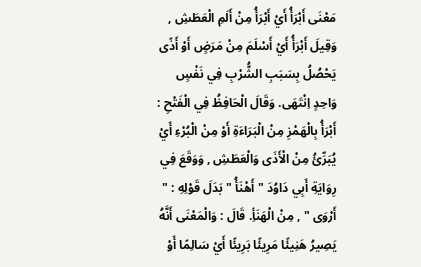مَعْنَى أَبْرَأُ أَيْ أَبْرَأُ مِنْ أَلَمِ الْعَطَشِ , وَقِيلَ أَبْرَأُ أَيْ أَسْلَمَ مِنْ مَرَضٍ أَوْ أَذًى يَحْصُلُ بِسَبَبِ الشُّرْبِ فِي نَفْسٍ وَاحِدٍ اِنْتَهَى. وَقَالَ الْحَافِظُ فِي الْفَتْحِ : أَبْرَأُ بِالْهَمْزِ مِنْ الْبَرَاءَةِ أَوْ مِنْ الْبُرْءِ أَيْ يُبَرِّئُ مِنْ الْأَذَى وَالْعَطَشِ , وَوَقَعَ فِي رِوَايَةِ أَبِي دَاوُدَ " أَهْنَأُ " بَدَلَ قَوْلِهِ : " أَرْوَى " , مِنْ الْهَنَأِ. قَالَ : وَالْمَعْنَى أَنَّهُ يَصِيرُ هَنِيئًا مَرِيئًا بَرِيئًا أَيْ سَالِمًا أَوْ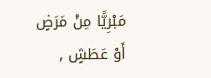مَبْرِيًّا مِنْ مَرَضٍ أَوْ عَطَشٍ ,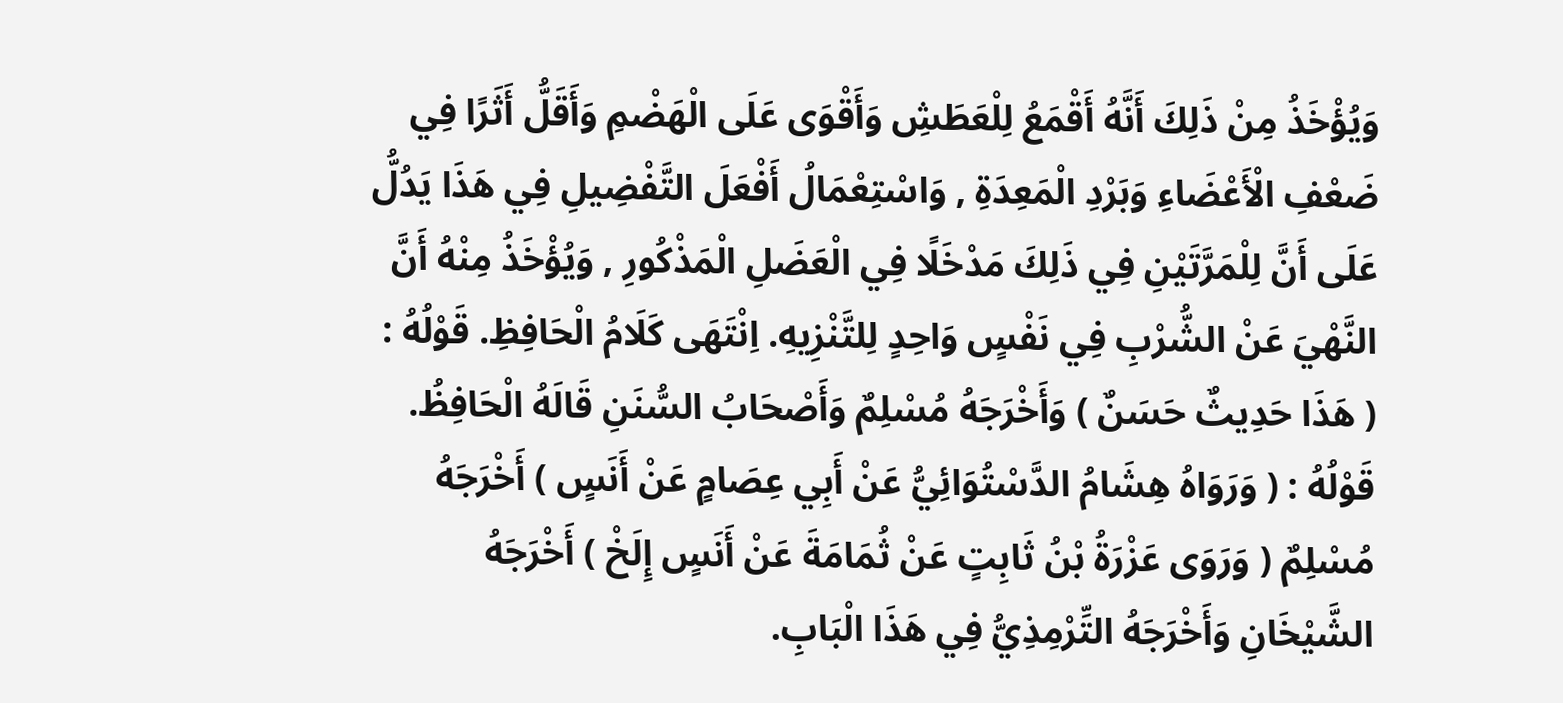وَيُؤْخَذُ مِنْ ذَلِكَ أَنَّهُ أَقْمَعُ لِلْعَطَشِ وَأَقْوَى عَلَى الْهَضْمِ وَأَقَلُّ أَثَرًا فِي ضَعْفِ الْأَعْضَاءِ وَبَرْدِ الْمَعِدَةِ , وَاسْتِعْمَالُ أَفْعَلَ التَّفْضِيلِ فِي هَذَا يَدُلُّ عَلَى أَنَّ لِلْمَرَّتَيْنِ فِي ذَلِكَ مَدْخَلًا فِي الْعَضَلِ الْمَذْكُورِ , وَيُؤْخَذُ مِنْهُ أَنَّ النَّهْيَ عَنْ الشُّرْبِ فِي نَفْسٍ وَاحِدٍ لِلتَّنْزِيهِ. اِنْتَهَى كَلَامُ الْحَافِظِ. قَوْلُهُ : ( هَذَا حَدِيثٌ حَسَنٌ ) وَأَخْرَجَهُ مُسْلِمٌ وَأَصْحَابُ السُّنَنِ قَالَهُ الْحَافِظُ. قَوْلُهُ : ( وَرَوَاهُ هِشَامُ الدَّسْتُوَائِيُّ عَنْ أَبِي عِصَامٍ عَنْ أَنَسٍ ) أَخْرَجَهُ مُسْلِمٌ ( وَرَوَى عَزْرَةُ بْنُ ثَابِتٍ عَنْ ثُمَامَةَ عَنْ أَنَسٍ إِلَخْ ) أَخْرَجَهُ الشَّيْخَانِ وَأَخْرَجَهُ التِّرْمِذِيُّ فِي هَذَا الْبَابِ.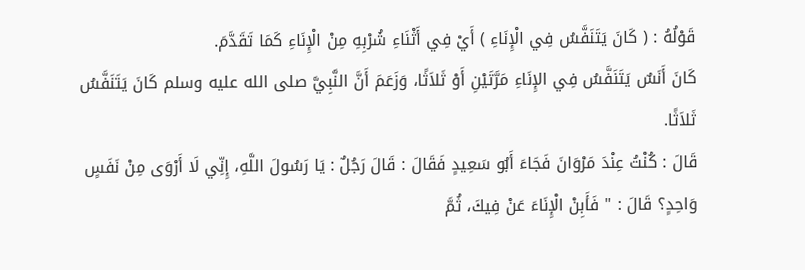قَوْلُهُ : ( كَانَ يَتَنَفَّسُ فِي الْإِنَاءِ ) أَيْ فِي أَثْنَاءِ شُرْبِهِ مِنْ الْإِنَاءِ كَمَا تَقَدَّمَ.
كَانَ أَنَسٌ يَتَنَفَّسُ فِي الإِنَاءِ مَرَّتَيْنِ أَوْ ثَلاَثًا، وَزَعَمَ أَنَّ النَّبِيَّ صلى الله عليه وسلم كَانَ يَتَنَفَّسُ ثَلاَثًا.
قَالَ : كُنْتُ عِنْدَ مَرْوَانَ فَجَاءَ أَبُو سَعِيدٍ فَقَالَ : قَالَ رَجُلٌ : يَا رَسُولَ اللَّهِ، إِنِّي لَا أَرْوَى مِنْ نَفَسٍ وَاحِدٍ؟ قَالَ : " فَأَبِنْ الْإِنَاءَ عَنْ فِيكَ، ثُمَّ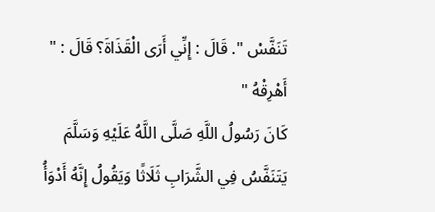تَنَفَّسْ ". قَالَ : إِنِّي أَرَى الْقَذَاةَ؟ قَالَ : " أَهْرِقْهُ "
كَانَ رَسُولُ اللَّهِ صَلَّى اللَّهُ عَلَيْهِ وَسَلَّمَ يَتَنَفَّسُ فِي الشَّرَابِ ثَلَاثًا وَيَقُولُ إِنَّهُ أَدْوَأُ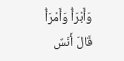وَأَبْرَأُ وَأَمْرَأُ قَالَ أَنَسٌ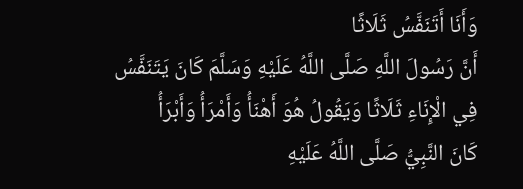وَأَنَا أَتَنَفَّسُ ثَلَاثًا
أَنَّ رَسُولَ اللَّهِ صَلَّى اللَّهُ عَلَيْهِ وَسَلَّمَ كَانَ يَتَنَفَّسُ فِي الْإِنَاءِ ثَلَاثًا وَيَقُولُ هُوَ أَهْنَأُ وَأَمْرَأُ وَأَبْرَأُ
كَانَ النَّبِيُّ صَلَّى اللَّهُ عَلَيْهِ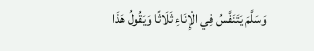وَسَلَّمَ يَتَنَفَّسُ فِي الْإِنَاءِ ثَلَاثًا وَيَقُولُ هَذَا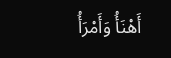أَهْنَأُ وَأَمْرَأُ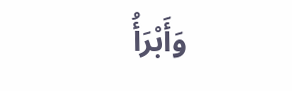وَأَبْرَأُ